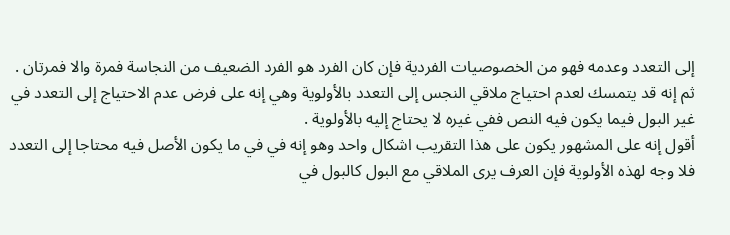إلى التعدد وعدمه فهو من الخصوصيات الفردية فإن كان الفرد هو الفرد الضعيف من النجاسة فمرة والا فمرتان .
ثم إنه قد يتمسك لعدم احتياج ملاقي النجس إلى التعدد بالأولوية وهي إنه على فرض عدم الاحتياج إلى التعدد في غير البول فيما يكون فيه النص ففي غيره لا يحتاج إليه بالأولوية .
أقول إنه على المشهور يكون على هذا التقريب اشكال واحد وهو إنه في في ما يكون الأصل فيه محتاجا إلى التعدد فلا وجه لهذه الأولوية فإن العرف يرى الملاقي مع البول كالبول في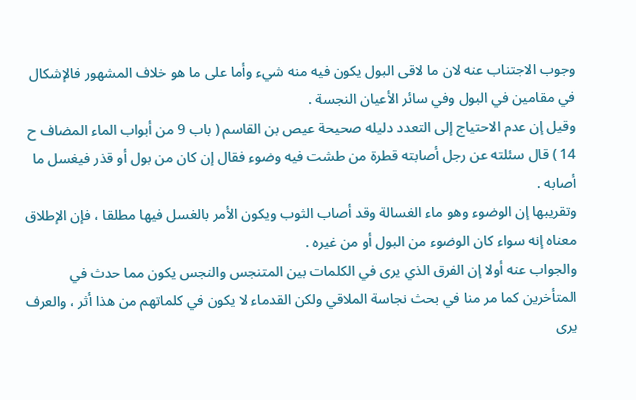وجوب الاجتناب عنه لان ما لاقى البول يكون فيه منه شيء وأما على ما هو خلاف المشهور فالإشكال في مقامين في البول وفي سائر الأعيان النجسة .
وقيل إن عدم الاحتياج إلى التعدد دليله صحيحة عيص بن القاسم ( باب 9 من أبواب الماء المضاف ح 14 ) قال سئلته عن رجل أصابته قطرة من طشت فيه وضوء فقال إن كان من بول أو قذر فيغسل ما أصابه .
وتقريبها إن الوضوء وهو ماء الغسالة وقد أصاب الثوب ويكون الأمر بالغسل فيها مطلقا ، فإن الإطلاق معناه إنه سواء كان الوضوء من البول أو من غيره .
والجواب عنه أولا إن الفرق الذي يرى في الكلمات بين المتنجس والنجس يكون مما حدث في المتأخرين كما مر منا في بحث نجاسة الملاقي ولكن القدماء لا يكون في كلماتهم من هذا أثر ، والعرف يرى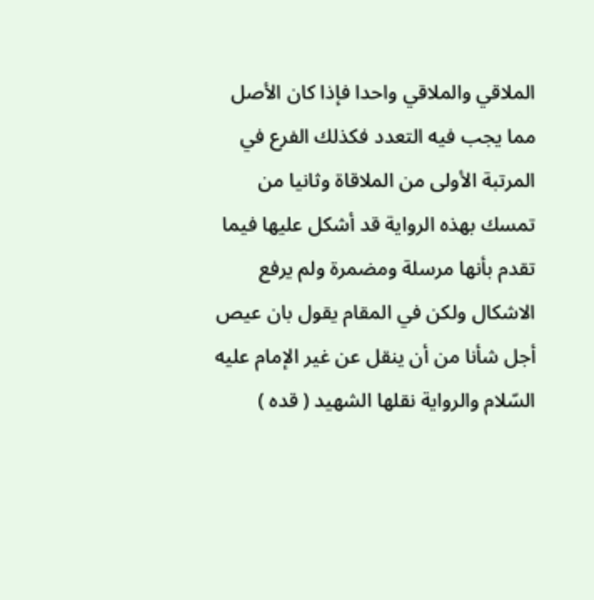الملاقي والملاقي واحدا فإذا كان الأصل مما يجب فيه التعدد فكذلك الفرع في المرتبة الأولى من الملاقاة وثانيا من تمسك بهذه الرواية قد أشكل عليها فيما تقدم بأنها مرسلة ومضمرة ولم يرفع الاشكال ولكن في المقام يقول بان عيص أجل شأنا من أن ينقل عن غير الإمام عليه السّلام والرواية نقلها الشهيد ( قده )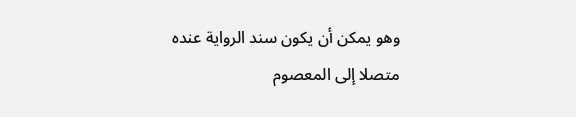وهو يمكن أن يكون سند الرواية عنده متصلا إلى المعصوم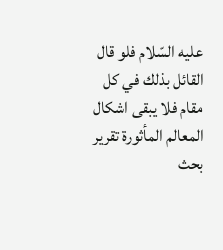عليه السّلام فلو قال القائل بذلك في كل مقام فلا يبقى اشكال
المعالم المأثورة تقرير بحث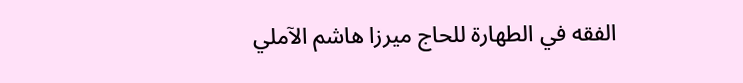الفقه في الطهارة للحاج ميرزا هاشم الآملي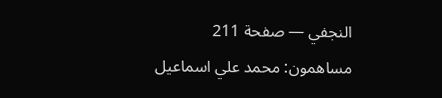النجفي — صفحة 211
مساهمون: محمد علي اسماعيل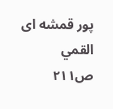پور قمشه اى القمي
ص٢١١